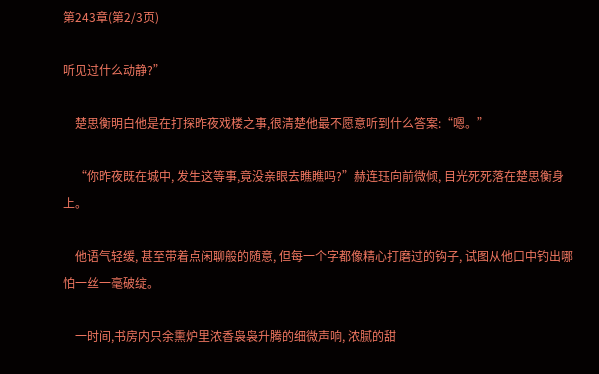第243章(第2/3页)

听见过什么动静?”

    楚思衡明白他是在打探昨夜戏楼之事,很清楚他最不愿意听到什么答案:“嗯。”

    “你昨夜既在城中, 发生这等事,竟没亲眼去瞧瞧吗?”赫连珏向前微倾, 目光死死落在楚思衡身上。

    他语气轻缓, 甚至带着点闲聊般的随意, 但每一个字都像精心打磨过的钩子, 试图从他口中钓出哪怕一丝一毫破绽。

    一时间,书房内只余熏炉里浓香袅袅升腾的细微声响, 浓腻的甜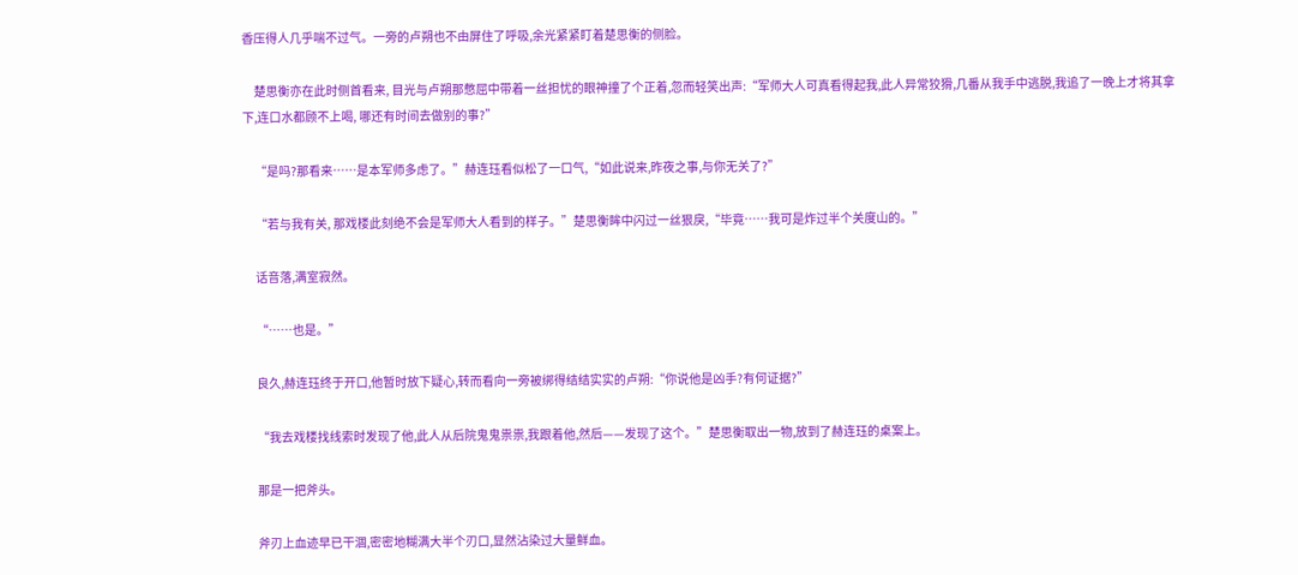香压得人几乎喘不过气。一旁的卢朔也不由屏住了呼吸,余光紧紧盯着楚思衡的侧脸。

    楚思衡亦在此时侧首看来, 目光与卢朔那憋屈中带着一丝担忧的眼神撞了个正着,忽而轻笑出声:“军师大人可真看得起我,此人异常狡猾,几番从我手中逃脱,我追了一晚上才将其拿下,连口水都顾不上喝, 哪还有时间去做别的事?”

    “是吗?那看来……是本军师多虑了。”赫连珏看似松了一口气,“如此说来,昨夜之事,与你无关了?”

    “若与我有关, 那戏楼此刻绝不会是军师大人看到的样子。”楚思衡眸中闪过一丝狠戾,“毕竟……我可是炸过半个关度山的。”

    话音落,满室寂然。

    “……也是。”

    良久,赫连珏终于开口,他暂时放下疑心,转而看向一旁被绑得结结实实的卢朔:“你说他是凶手?有何证据?”

    “我去戏楼找线索时发现了他,此人从后院鬼鬼祟祟,我跟着他,然后——发现了这个。”楚思衡取出一物,放到了赫连珏的桌案上。

    那是一把斧头。

    斧刃上血迹早已干涸,密密地糊满大半个刃口,显然沾染过大量鲜血。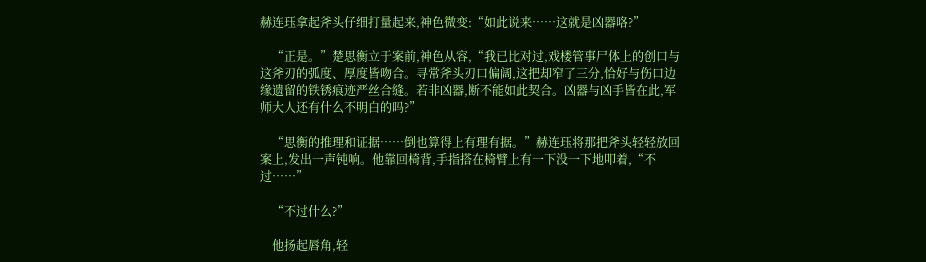赫连珏拿起斧头仔细打量起来,神色微变:“如此说来……这就是凶器咯?”

    “正是。”楚思衡立于案前,神色从容,“我已比对过,戏楼管事尸体上的创口与这斧刃的弧度、厚度皆吻合。寻常斧头刃口偏阔,这把却窄了三分,恰好与伤口边缘遗留的铁锈痕迹严丝合缝。若非凶器,断不能如此契合。凶器与凶手皆在此,军师大人还有什么不明白的吗?”

    “思衡的推理和证据……倒也算得上有理有据。”赫连珏将那把斧头轻轻放回案上,发出一声钝响。他靠回椅背,手指搭在椅臂上有一下没一下地叩着,“不过……”

    “不过什么?”

    他扬起唇角,轻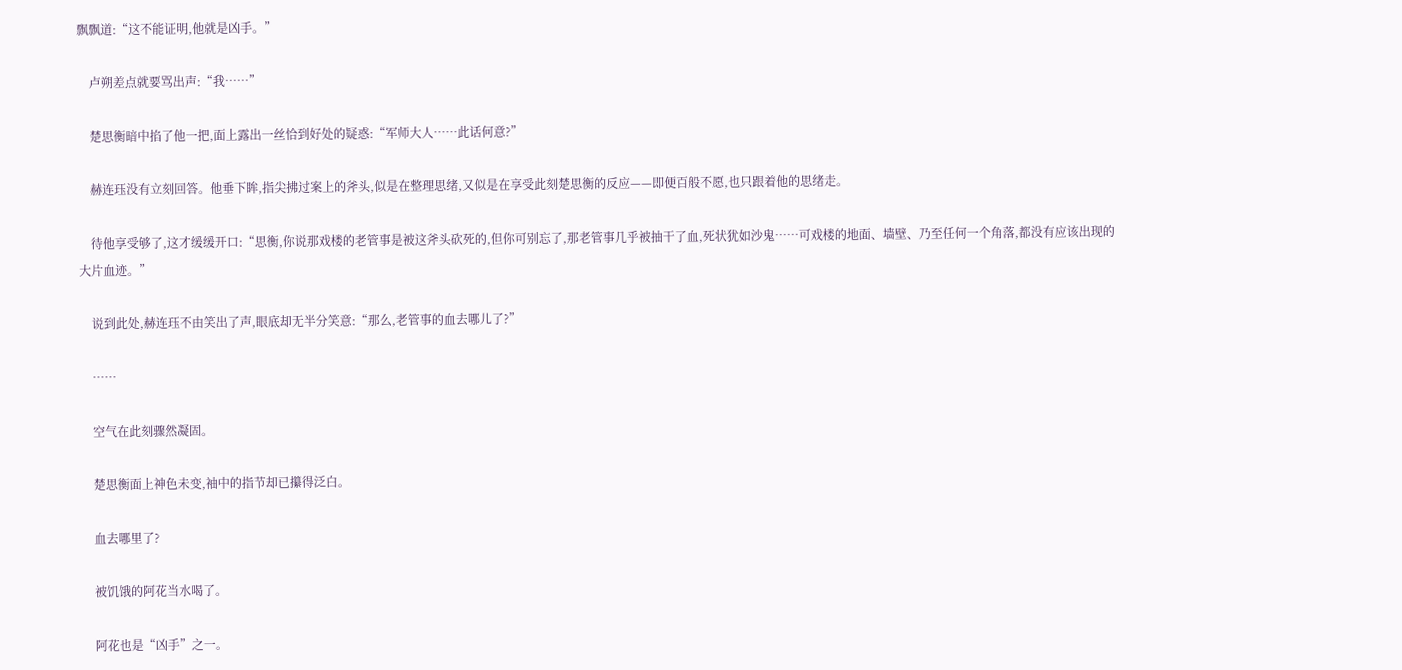飘飘道:“这不能证明,他就是凶手。”

    卢朔差点就要骂出声:“我……”

    楚思衡暗中掐了他一把,面上露出一丝恰到好处的疑惑:“军师大人……此话何意?”

    赫连珏没有立刻回答。他垂下眸,指尖拂过案上的斧头,似是在整理思绪,又似是在享受此刻楚思衡的反应——即便百般不愿,也只跟着他的思绪走。

    待他享受够了,这才缓缓开口:“思衡,你说那戏楼的老管事是被这斧头砍死的,但你可别忘了,那老管事几乎被抽干了血,死状犹如沙鬼……可戏楼的地面、墙壁、乃至任何一个角落,都没有应该出现的大片血迹。”

    说到此处,赫连珏不由笑出了声,眼底却无半分笑意:“那么,老管事的血去哪儿了?”

    ……

    空气在此刻骤然凝固。

    楚思衡面上神色未变,袖中的指节却已攥得泛白。

    血去哪里了?

    被饥饿的阿花当水喝了。

    阿花也是“凶手”之一。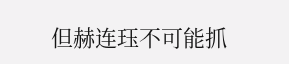但赫连珏不可能抓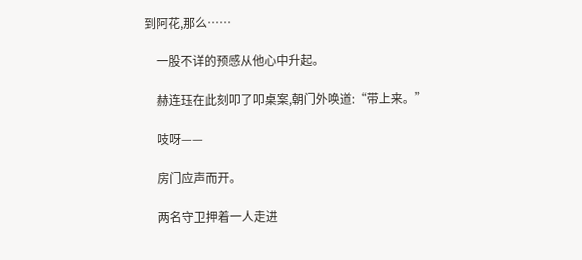到阿花,那么……

    一股不详的预感从他心中升起。

    赫连珏在此刻叩了叩桌案,朝门外唤道:“带上来。”

    吱呀——

    房门应声而开。

    两名守卫押着一人走进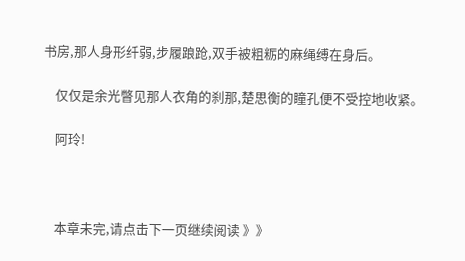书房,那人身形纤弱,步履踉跄,双手被粗粝的麻绳缚在身后。

    仅仅是余光瞥见那人衣角的刹那,楚思衡的瞳孔便不受控地收紧。

    阿玲!



    本章未完,请点击下一页继续阅读 》》